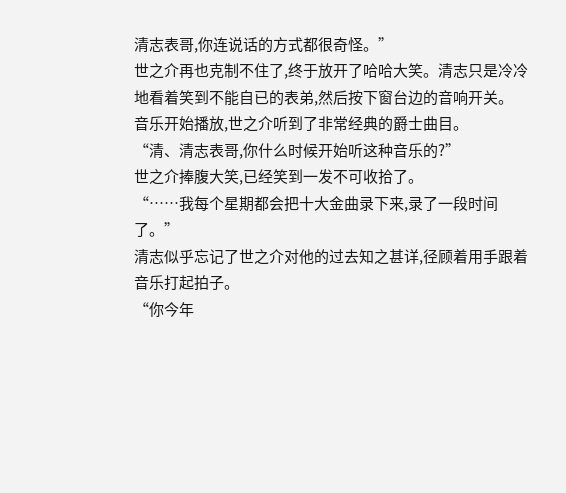清志表哥,你连说话的方式都很奇怪。”
世之介再也克制不住了,终于放开了哈哈大笑。清志只是冷冷地看着笑到不能自已的表弟,然后按下窗台边的音响开关。
音乐开始播放,世之介听到了非常经典的爵士曲目。
“清、清志表哥,你什么时候开始听这种音乐的?”
世之介捧腹大笑,已经笑到一发不可收拾了。
“……我每个星期都会把十大金曲录下来,录了一段时间了。”
清志似乎忘记了世之介对他的过去知之甚详,径顾着用手跟着音乐打起拍子。
“你今年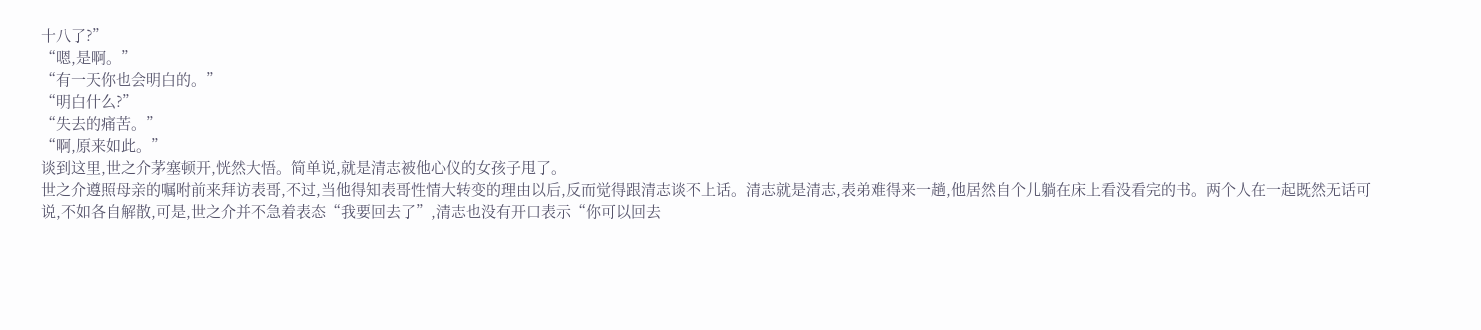十八了?”
“嗯,是啊。”
“有一天你也会明白的。”
“明白什么?”
“失去的痛苦。”
“啊,原来如此。”
谈到这里,世之介茅塞顿开,恍然大悟。简单说,就是清志被他心仪的女孩子甩了。
世之介遵照母亲的嘱咐前来拜访表哥,不过,当他得知表哥性情大转变的理由以后,反而觉得跟清志谈不上话。清志就是清志,表弟难得来一趟,他居然自个儿躺在床上看没看完的书。两个人在一起既然无话可说,不如各自解散,可是,世之介并不急着表态“我要回去了”,清志也没有开口表示“你可以回去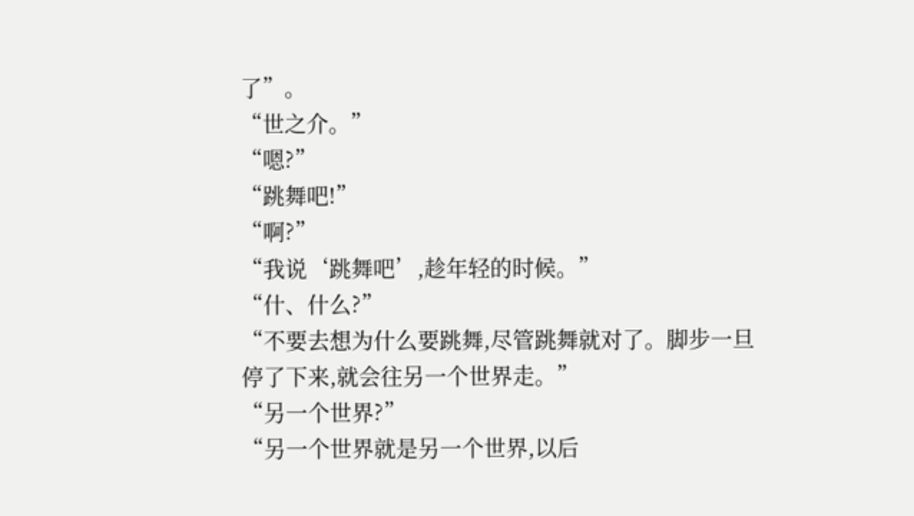了”。
“世之介。”
“嗯?”
“跳舞吧!”
“啊?”
“我说‘跳舞吧’,趁年轻的时候。”
“什、什么?”
“不要去想为什么要跳舞,尽管跳舞就对了。脚步一旦停了下来,就会往另一个世界走。”
“另一个世界?”
“另一个世界就是另一个世界,以后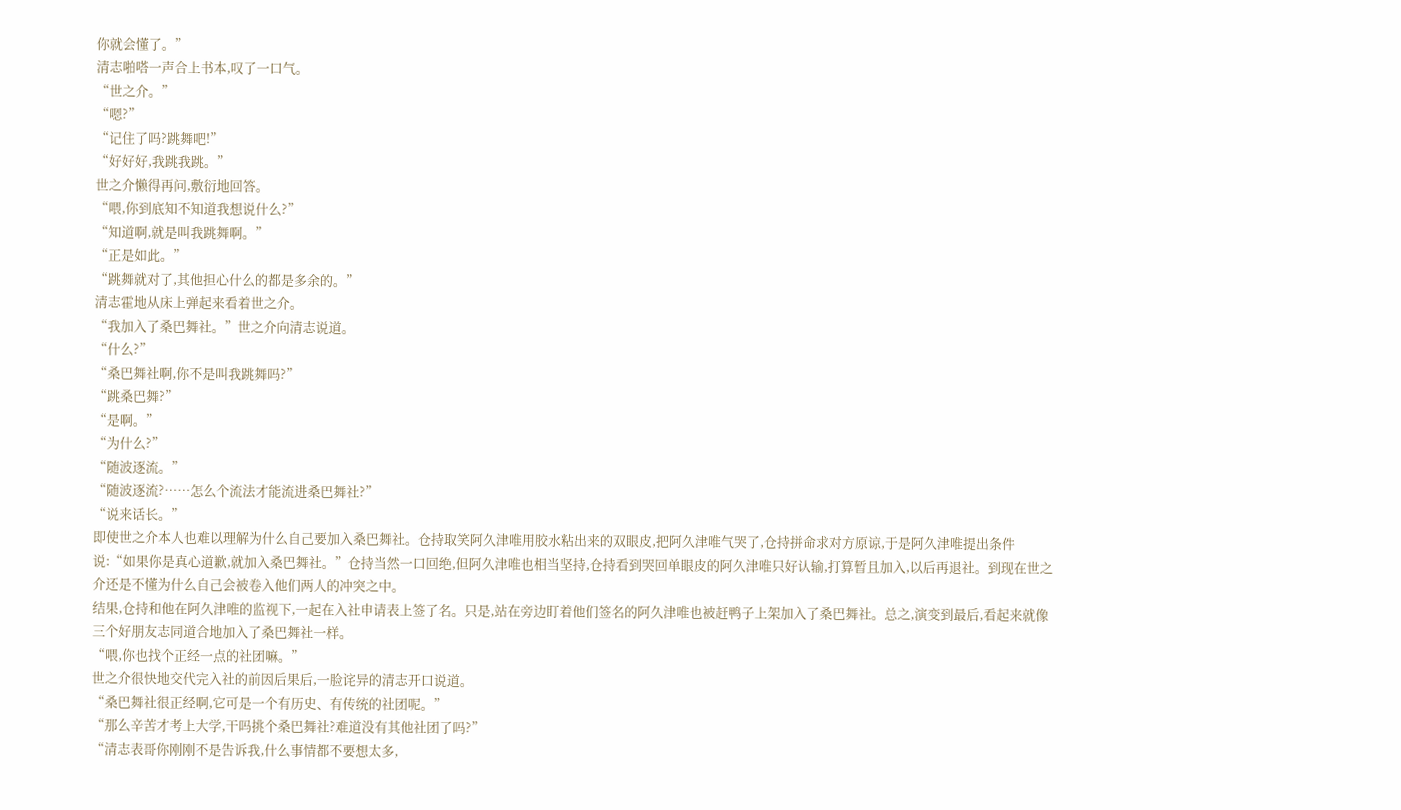你就会懂了。”
清志啪嗒一声合上书本,叹了一口气。
“世之介。”
“嗯?”
“记住了吗?跳舞吧!”
“好好好,我跳我跳。”
世之介懒得再问,敷衍地回答。
“喂,你到底知不知道我想说什么?”
“知道啊,就是叫我跳舞啊。”
“正是如此。”
“跳舞就对了,其他担心什么的都是多余的。”
清志霍地从床上弹起来看着世之介。
“我加入了桑巴舞社。”世之介向清志说道。
“什么?”
“桑巴舞社啊,你不是叫我跳舞吗?”
“跳桑巴舞?”
“是啊。”
“为什么?”
“随波逐流。”
“随波逐流?……怎么个流法才能流进桑巴舞社?”
“说来话长。”
即使世之介本人也难以理解为什么自己要加入桑巴舞社。仓持取笑阿久津唯用胶水粘出来的双眼皮,把阿久津唯气哭了,仓持拼命求对方原谅,于是阿久津唯提出条件说:“如果你是真心道歉,就加入桑巴舞社。”仓持当然一口回绝,但阿久津唯也相当坚持,仓持看到哭回单眼皮的阿久津唯只好认输,打算暂且加入,以后再退社。到现在世之介还是不懂为什么自己会被卷入他们两人的冲突之中。
结果,仓持和他在阿久津唯的监视下,一起在入社申请表上签了名。只是,站在旁边盯着他们签名的阿久津唯也被赶鸭子上架加入了桑巴舞社。总之,演变到最后,看起来就像三个好朋友志同道合地加入了桑巴舞社一样。
“喂,你也找个正经一点的社团嘛。”
世之介很快地交代完入社的前因后果后,一脸诧异的清志开口说道。
“桑巴舞社很正经啊,它可是一个有历史、有传统的社团呢。”
“那么辛苦才考上大学,干吗挑个桑巴舞社?难道没有其他社团了吗?”
“清志表哥你刚刚不是告诉我,什么事情都不要想太多,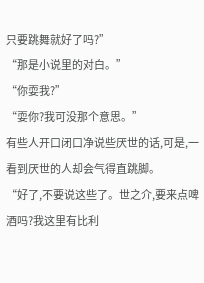只要跳舞就好了吗?”
“那是小说里的对白。”
“你耍我?”
“耍你?我可没那个意思。”
有些人开口闭口净说些厌世的话,可是,一看到厌世的人却会气得直跳脚。
“好了,不要说这些了。世之介,要来点啤酒吗?我这里有比利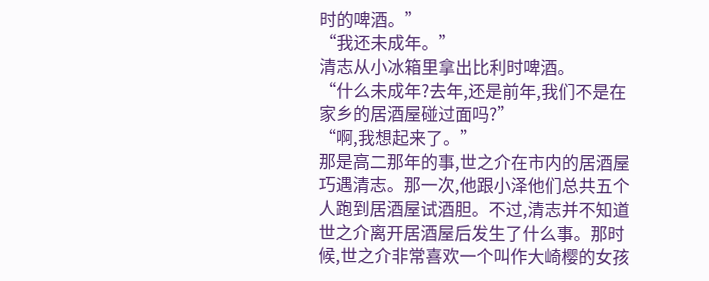时的啤酒。”
“我还未成年。”
清志从小冰箱里拿出比利时啤酒。
“什么未成年?去年,还是前年,我们不是在家乡的居酒屋碰过面吗?”
“啊,我想起来了。”
那是高二那年的事,世之介在市内的居酒屋巧遇清志。那一次,他跟小泽他们总共五个人跑到居酒屋试酒胆。不过,清志并不知道世之介离开居酒屋后发生了什么事。那时候,世之介非常喜欢一个叫作大崎樱的女孩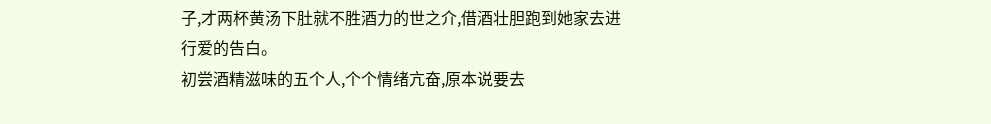子,才两杯黄汤下肚就不胜酒力的世之介,借酒壮胆跑到她家去进行爱的告白。
初尝酒精滋味的五个人,个个情绪亢奋,原本说要去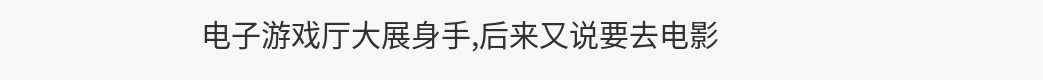电子游戏厅大展身手,后来又说要去电影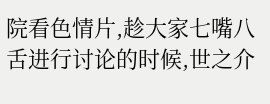院看色情片,趁大家七嘴八舌进行讨论的时候,世之介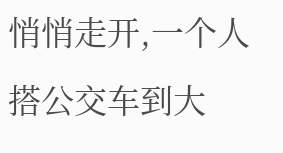悄悄走开,一个人搭公交车到大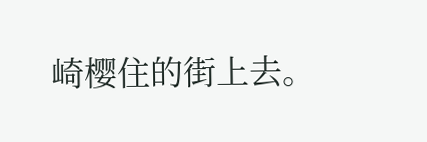崎樱住的街上去。